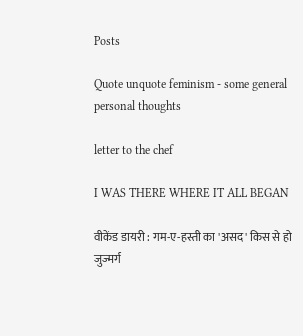Posts

Quote unquote feminism - some general personal thoughts

letter to the chef

I WAS THERE WHERE IT ALL BEGAN

वीकेंड डायरी : गम-ए-हस्ती का 'असद' किस से हो जुज्मर्ग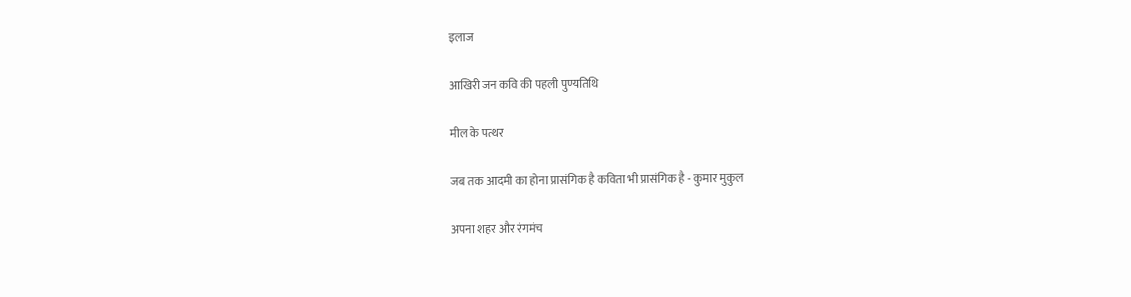इलाज

आखिरी जन कवि की पहली पुण्यतिथि

मील के पत्थर

जब तक आदमी का होना प्रासंगिक है कविता भी प्रासंगिक है - कुमार मुकुल

अपना शहर और रंगमंच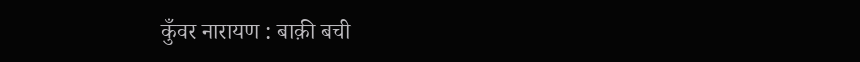कुँवर नारायण : बाक़ी बची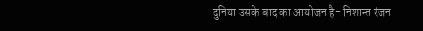दुनिया उसके बाद का आयोजन है- निशान्त रंजन